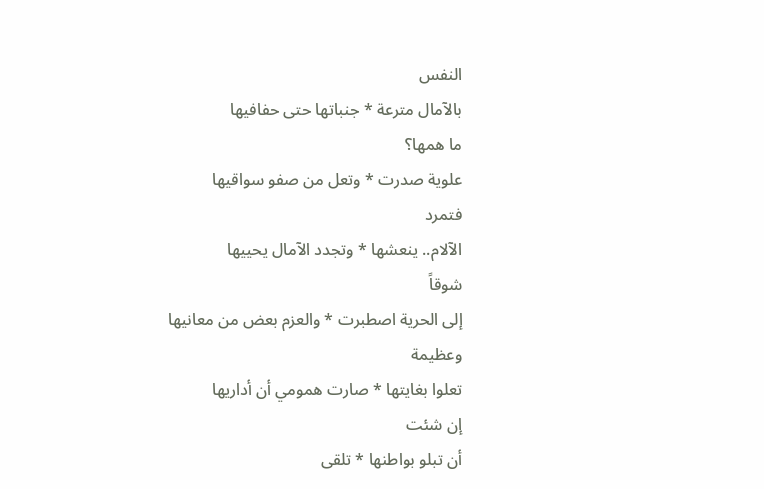النفس
بالآمال مترعة * جنباتها حتى حفافيها
ما همها؟
علوية صدرت * وتعل من صفو سواقيها
فتمرد
الآلام.. ينعشها * وتجدد الآمال يحييها
شوقاً
إلى الحرية اصطبرت * والعزم بعض من معانيها
وعظيمة
تعلوا بغايتها * صارت همومي أن أداريها
إن شئت
أن تبلو بواطنها * تلقى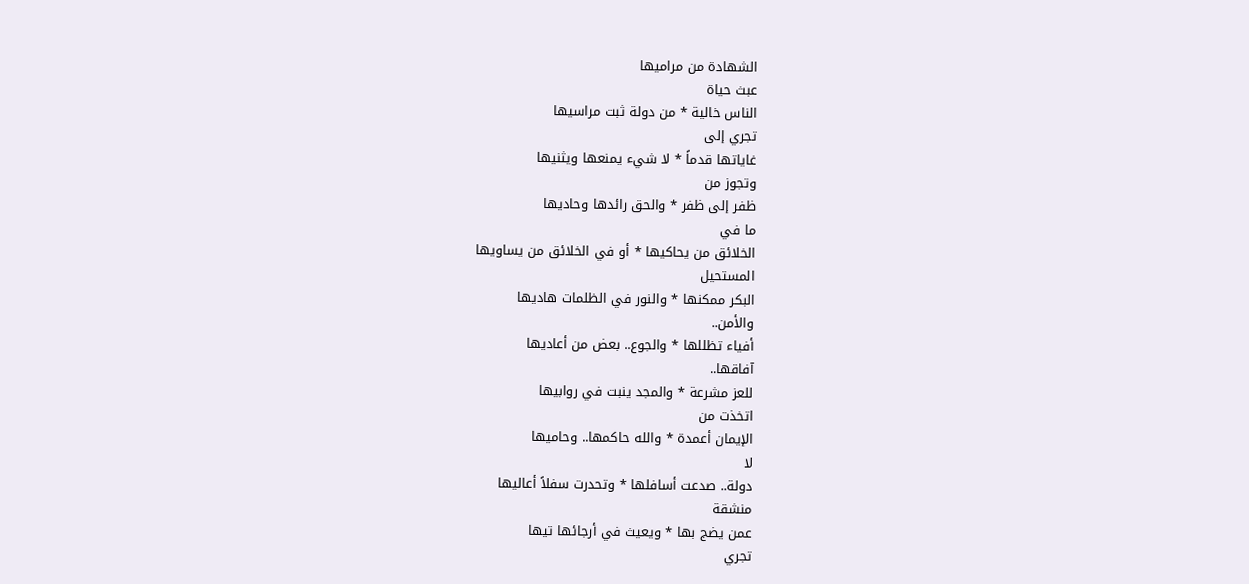الشهادة من مراميها
عبث حياة
الناس خالية * من دولة ثبت مراسيها
تجري إلى
غاياتها قدماً * لا شيء يمنعها ويثنيها
وتجوز من
ظفر إلى ظفر * والحق رائدها وحاديها
ما في
الخلائق من يحاكيها * أو في الخلائق من يساويها
المستحيل
البكر ممكنها * والنور في الظلمات هاديها
والأمن..
أفياء تظللها * والجوع.. بعض من أعاديها
آفاقها..
للعز مشرعة * والمجد ينبت في روابيها
اتخذت من
الإيمان أعمدة * والله حاكمها.. وحاميها
لا
دولة.. صدعت أسافلها * وتحدرت سفلاً أعاليها
منشقة
عمن يضج بها * ويعيث في أرجائها تيها
تجري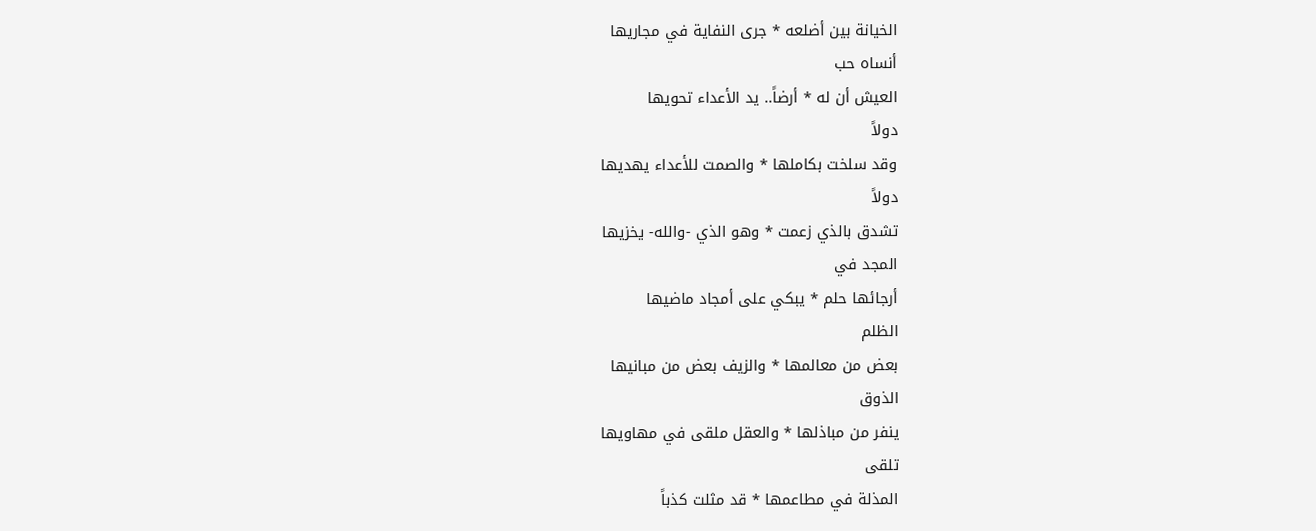الخيانة بين أضلعه * جرى النفاية في مجاريها
أنساه حب
العيش أن له * أرضاً.. يد الأعداء تحويها
دولاً
وقد سلخت بكاملها * والصمت للأعداء يهديها
دولاً
تشدق بالذي زعمت * وهو الذي -والله- يخزيها
المجد في
أرجائها حلم * يبكي على أمجاد ماضيها
الظلم
بعض من معالمها * والزيف بعض من مبانيها
الذوق
ينفر من مباذلها * والعقل ملقى في مهاويها
تلقى
المذلة في مطاعمها * قد مثلت كذباً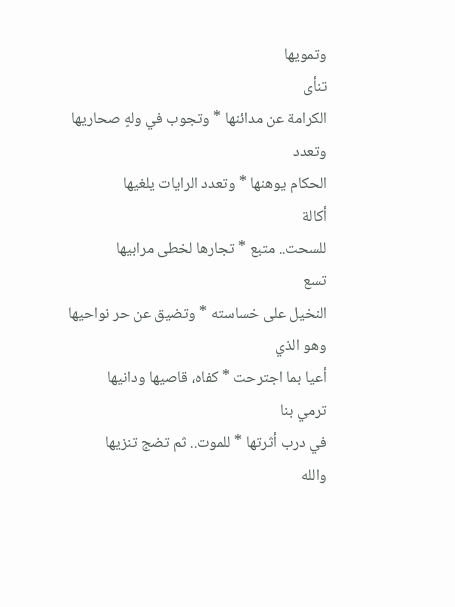وتمويها
تنأى
الكرامة عن مدائنها * وتجوب في ولهٍ صحاريها
وتعدد
الحكام يوهنها * وتعدد الرايات يلغيها
أكالة
للسحت.. متبع * تجارها لخطى مرابيها
تسع
النخيل على خساسته * وتضيق عن حر نواحيها
وهو الذي
أعيا بما اجترحت * كفاه، قاصيها ودانيها
ترمي بنا
في درب أثرتها * للموت.. ثم تضج تنزيها
والله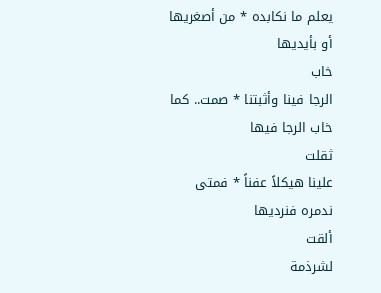يعلم ما نكابده * من أصغريها أو بأيديها
خاب
الرجا فينا وأثبتنا * صمت.. كما خاب الرجا فيها
ثقلت
علينا هيكلاً عفناً * فمتى ندمره فنرديها
ألقت
لشرذمة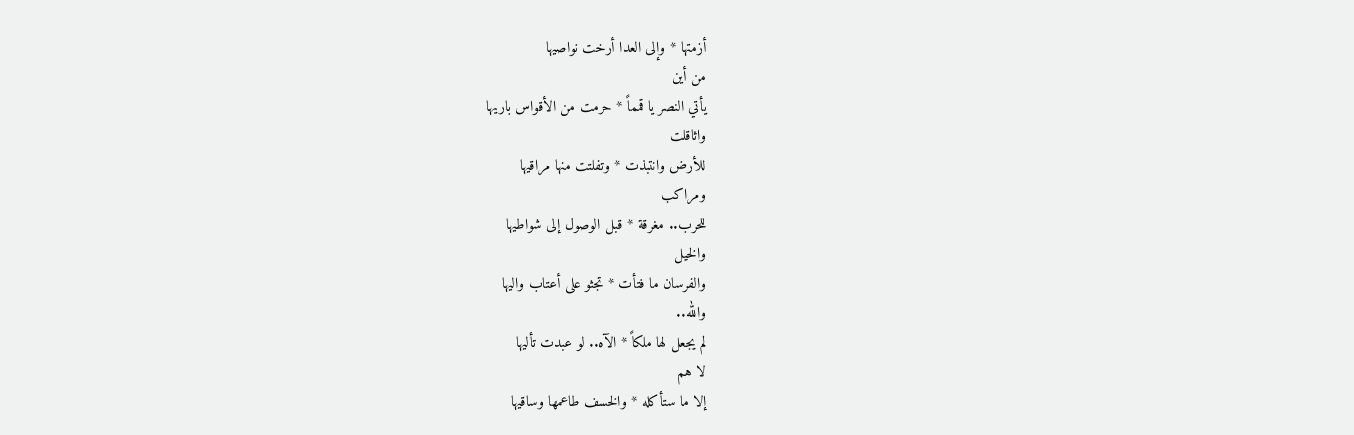أزمتها * وإلى العدا أرخت نواصيها
من أين
يأتي النصر يا قمماً * حرمت من الأقواس باريها
واثاقلت
للأرض وانتبذت * وتفلتت منها مراقيها
ومراكب
للحرب.. مغرقة * قبل الوصول إلى شواطيها
والخيل
والفرسان ما فتأت * تجثو على أعتاب واليها
والله..
لم يجعل لها ملكاً * الآه.. لو عبدت تأليها
لا هم
إلا ما ستأكله * والخسف طاعمها وساقيها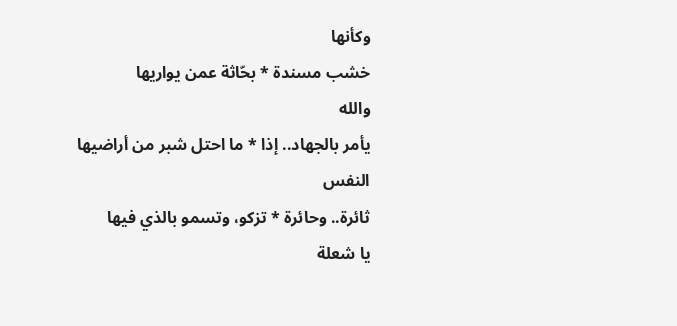وكأنها
خشب مسندة * بحّاثة عمن يواريها
والله
يأمر بالجهاد.. إذا * ما احتل شبر من أراضيها
النفس
ثائرة.. وحائرة * تزكو، وتسمو بالذي فيها
يا شعلة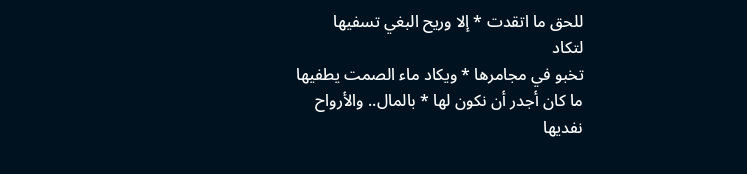للحق ما اتقدت * إلا وريح البغي تسفيها
لتكاد
تخبو في مجامرها * ويكاد ماء الصمت يطفيها
ما كان أجدر أن نكون لها * بالمال.. والأرواح
نفديها